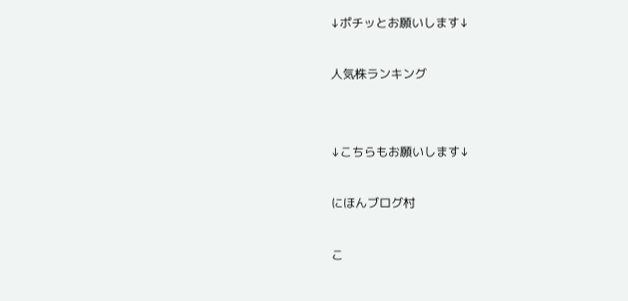↓ポチッとお願いします↓

人気株ランキング


↓こちらもお願いします↓

にほんブログ村

こ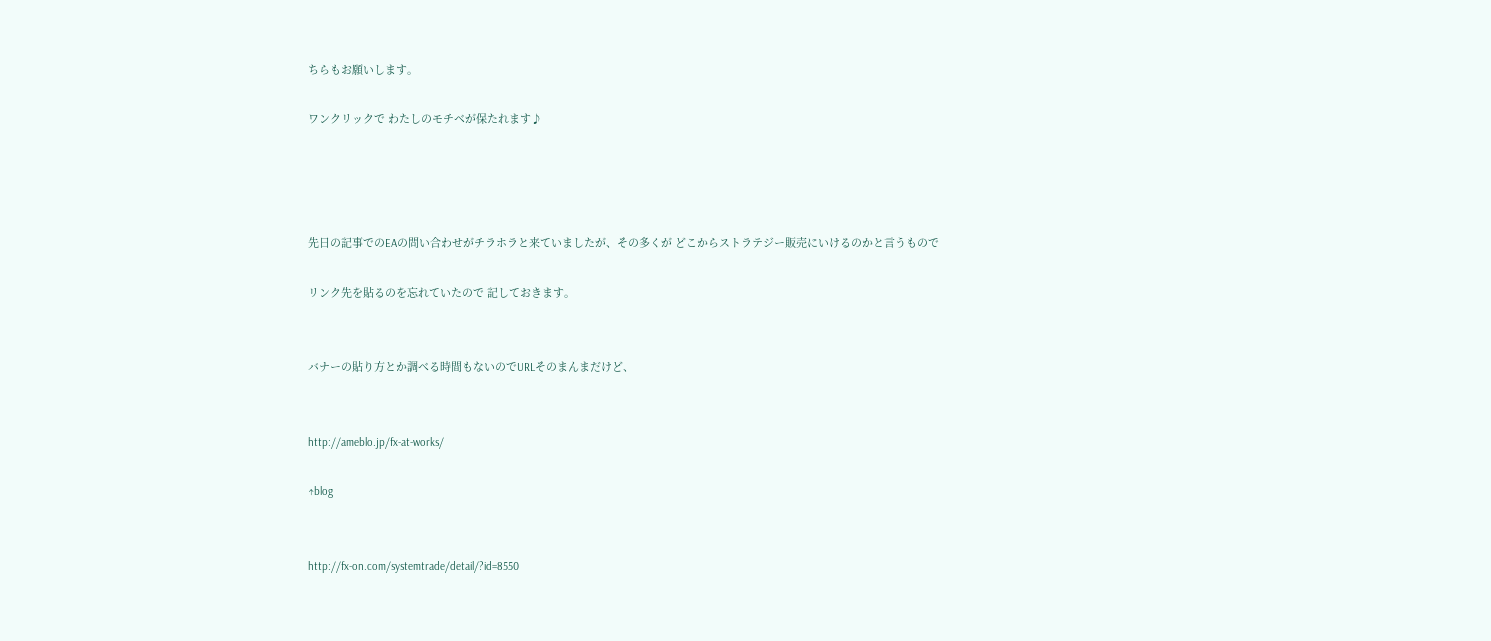ちらもお願いします。

ワンクリックで わたしのモチベが保たれます♪




先日の記事でのEAの問い合わせがチラホラと来ていましたが、その多くが どこからストラテジー販売にいけるのかと言うもので

リンク先を貼るのを忘れていたので 記しておきます。


バナーの貼り方とか調べる時間もないのでURLそのまんまだけど、


http://ameblo.jp/fx-at-works/

↑blog


http://fx-on.com/systemtrade/detail/?id=8550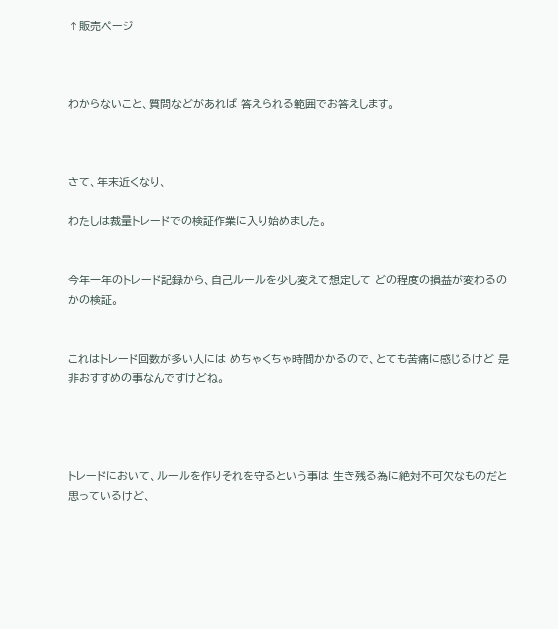↑販売ページ



わからないこと、質問などがあれば 答えられる範囲でお答えします。



さて、年末近くなり、

わたしは裁量トレードでの検証作業に入り始めました。


今年一年のトレード記録から、自己ルールを少し変えて想定して どの程度の損益が変わるのかの検証。


これはトレード回数が多い人には めちゃくちゃ時間かかるので、とても苦痛に感じるけど 是非おすすめの事なんですけどね。




トレードにおいて、ルールを作りそれを守るという事は 生き残る為に絶対不可欠なものだと思っているけど、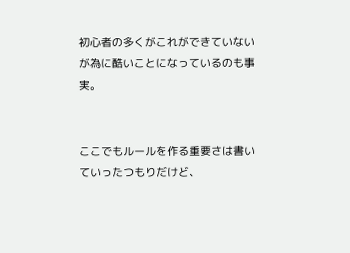初心者の多くがこれができていないが為に酷いことになっているのも事実。


ここでもルールを作る重要さは書いていったつもりだけど、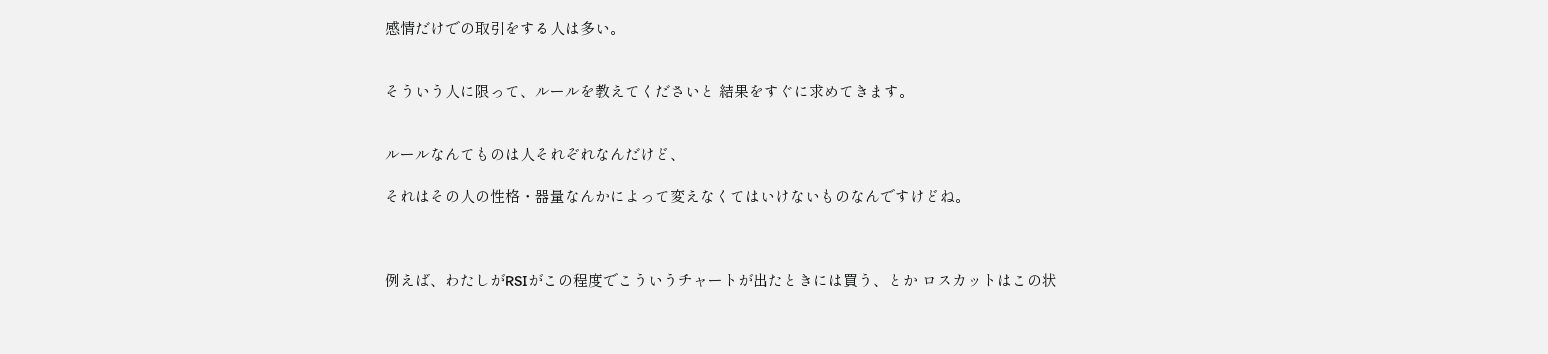感情だけでの取引をする人は多い。


そういう人に限って、ルールを教えてくださいと 結果をすぐに求めてきます。


ルールなんてものは人それぞれなんだけど、

それはその人の性格・器量なんかによって変えなくてはいけないものなんですけどね。



例えば、わたしがRSIがこの程度でこういうチャートが出たときには買う、とか ロスカットはこの状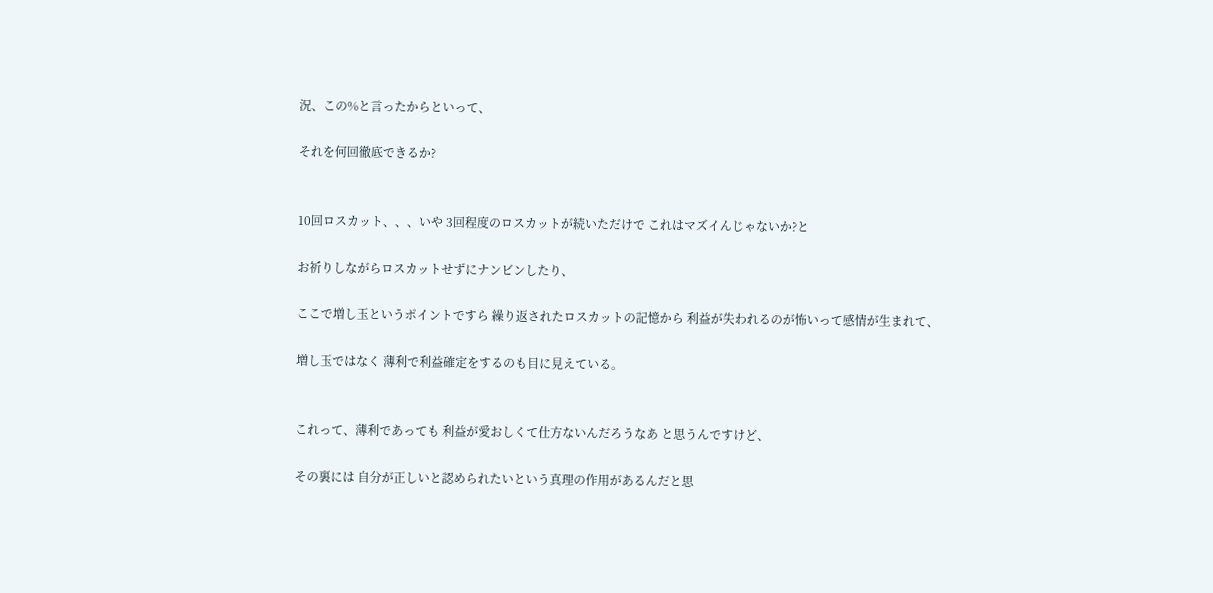況、この%と言ったからといって、

それを何回徹底できるか?


10回ロスカット、、、いや 3回程度のロスカットが続いただけで これはマズイんじゃないか?と

お祈りしながらロスカットせずにナンビンしたり、

ここで増し玉というポイントですら 繰り返されたロスカットの記憶から 利益が失われるのが怖いって感情が生まれて、

増し玉ではなく 薄利で利益確定をするのも目に見えている。


これって、薄利であっても 利益が愛おしくて仕方ないんだろうなあ と思うんですけど、

その裏には 自分が正しいと認められたいという真理の作用があるんだと思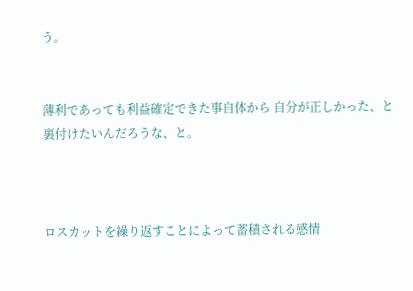う。


薄利であっても利益確定できた事自体から 自分が正しかった、と裏付けたいんだろうな、と。



ロスカットを繰り返すことによって蓄積される感情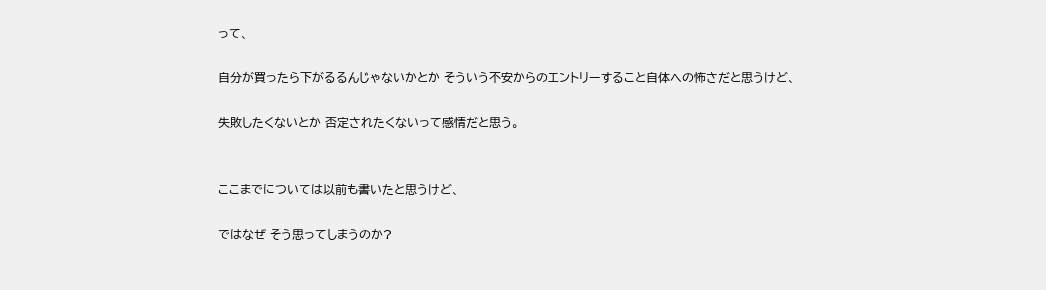って、

自分が買ったら下がるるんじゃないかとか そういう不安からのエントリーすること自体への怖さだと思うけど、

失敗したくないとか 否定されたくないって感情だと思う。


ここまでについては以前も書いたと思うけど、

ではなぜ そう思ってしまうのか?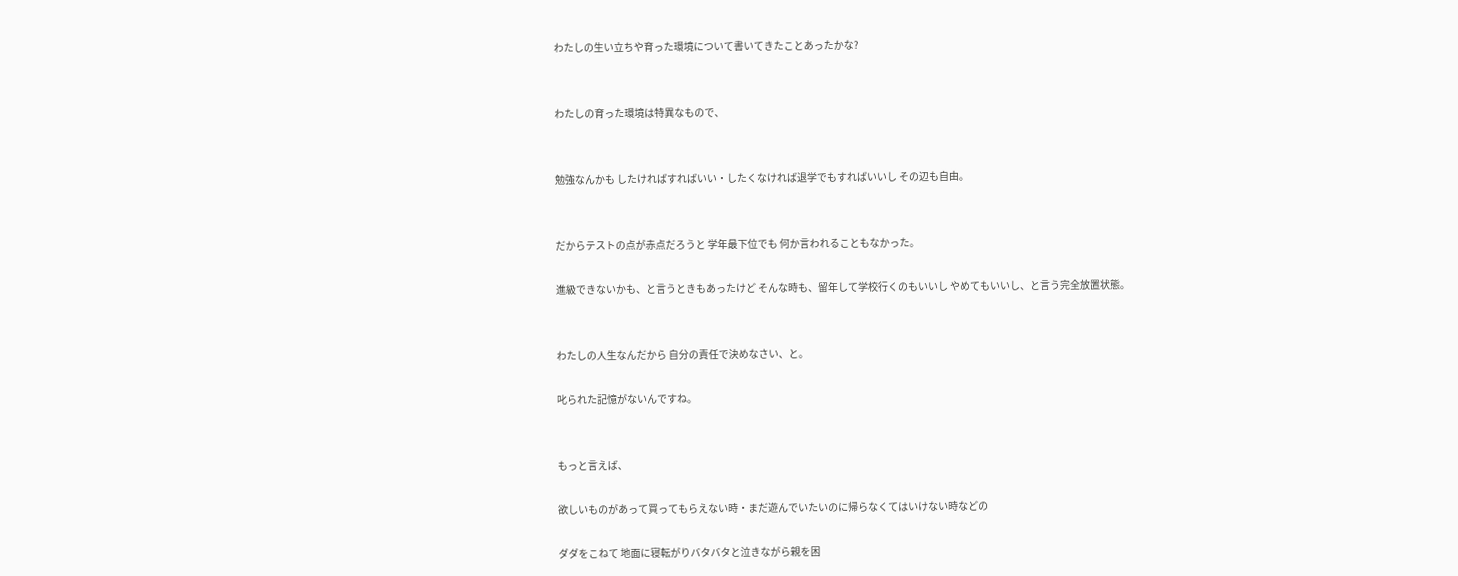わたしの生い立ちや育った環境について書いてきたことあったかな?


わたしの育った環境は特異なもので、


勉強なんかも したければすればいい・したくなければ退学でもすればいいし その辺も自由。


だからテストの点が赤点だろうと 学年最下位でも 何か言われることもなかった。

進級できないかも、と言うときもあったけど そんな時も、留年して学校行くのもいいし やめてもいいし、と言う完全放置状態。


わたしの人生なんだから 自分の責任で決めなさい、と。

叱られた記憶がないんですね。


もっと言えば、

欲しいものがあって買ってもらえない時・まだ遊んでいたいのに帰らなくてはいけない時などの

ダダをこねて 地面に寝転がりバタバタと泣きながら親を困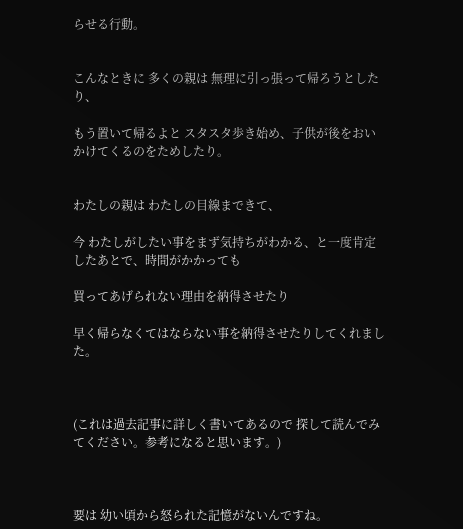らせる行動。


こんなときに 多くの親は 無理に引っ張って帰ろうとしたり、

もう置いて帰るよと スタスタ歩き始め、子供が後をおいかけてくるのをためしたり。


わたしの親は わたしの目線まできて、

今 わたしがしたい事をまず気持ちがわかる、と一度肯定したあとで、時間がかかっても

買ってあげられない理由を納得させたり

早く帰らなくてはならない事を納得させたりしてくれました。



(これは過去記事に詳しく書いてあるので 探して読んでみてください。参考になると思います。)



要は 幼い頃から怒られた記憶がないんですね。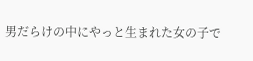男だらけの中にやっと生まれた女の子で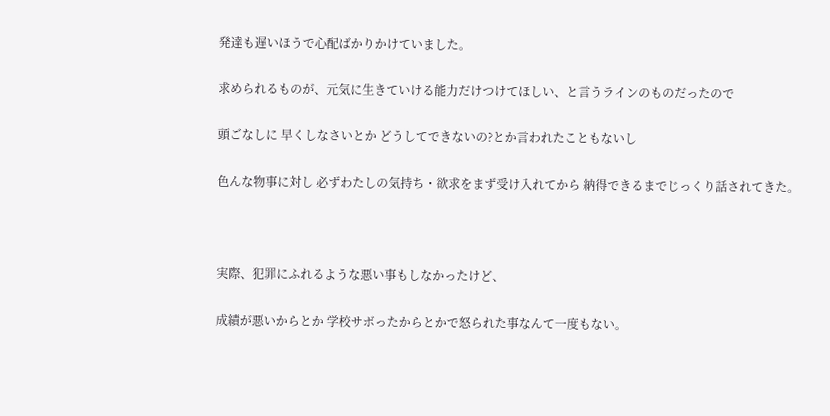発達も遅いほうで心配ばかりかけていました。

求められるものが、元気に生きていける能力だけつけてほしい、と言うラインのものだったので

頭ごなしに 早くしなさいとか どうしてできないの?とか言われたこともないし

色んな物事に対し 必ずわたしの気持ち・欲求をまず受け入れてから 納得できるまでじっくり話されてきた。



実際、犯罪にふれるような悪い事もしなかったけど、

成績が悪いからとか 学校サボったからとかで怒られた事なんて一度もない。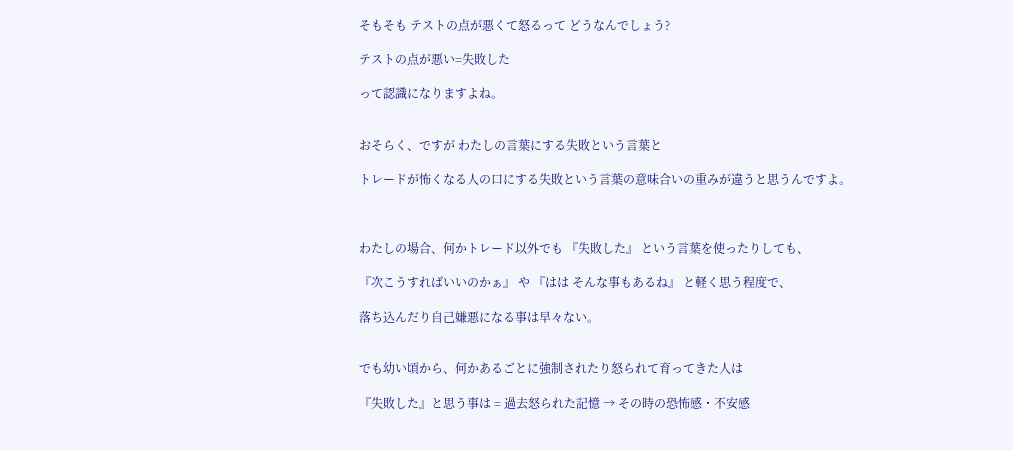そもそも テストの点が悪くて怒るって どうなんでしょう?

テストの点が悪い=失敗した

って認識になりますよね。


おそらく、ですが わたしの言葉にする失敗という言葉と

トレードが怖くなる人の口にする失敗という言葉の意味合いの重みが違うと思うんですよ。



わたしの場合、何かトレード以外でも 『失敗した』 という言葉を使ったりしても、

『次こうすればいいのかぁ』 や 『はは そんな事もあるね』 と軽く思う程度で、

落ち込んだり自己嫌悪になる事は早々ない。


でも幼い頃から、何かあるごとに強制されたり怒られて育ってきた人は

『失敗した』と思う事は = 過去怒られた記憶 → その時の恐怖感・不安感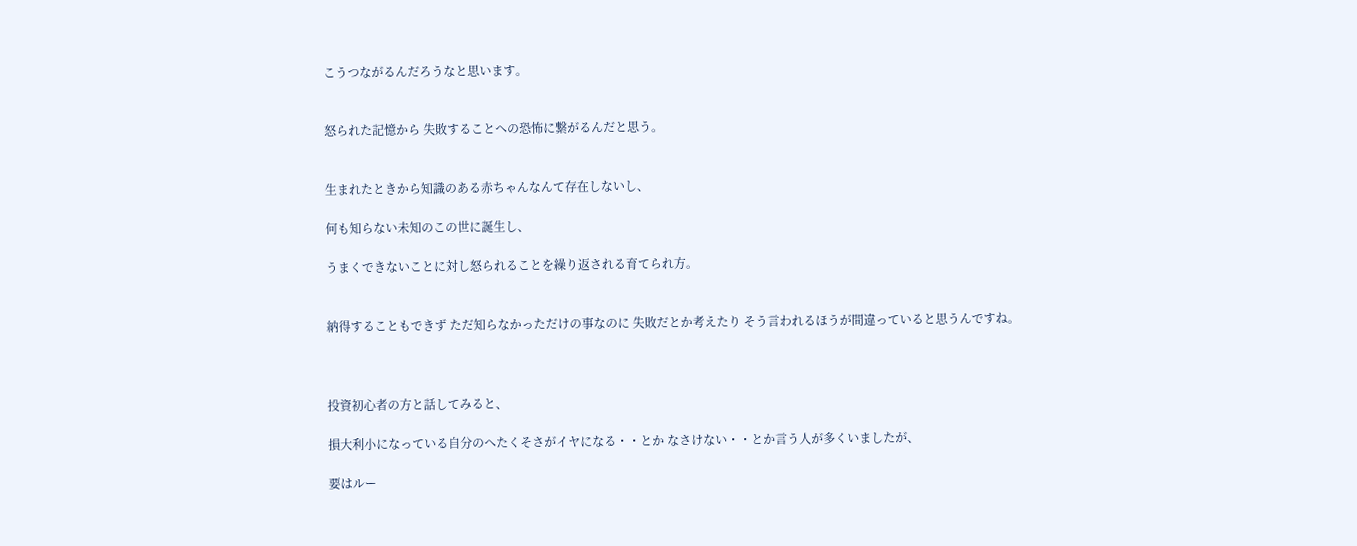こうつながるんだろうなと思います。


怒られた記憶から 失敗することへの恐怖に繋がるんだと思う。


生まれたときから知識のある赤ちゃんなんて存在しないし、

何も知らない未知のこの世に誕生し、

うまくできないことに対し怒られることを繰り返される育てられ方。


納得することもできず ただ知らなかっただけの事なのに 失敗だとか考えたり そう言われるほうが間違っていると思うんですね。



投資初心者の方と話してみると、

損大利小になっている自分のへたくそさがイヤになる・・とか なさけない・・とか言う人が多くいましたが、

要はルー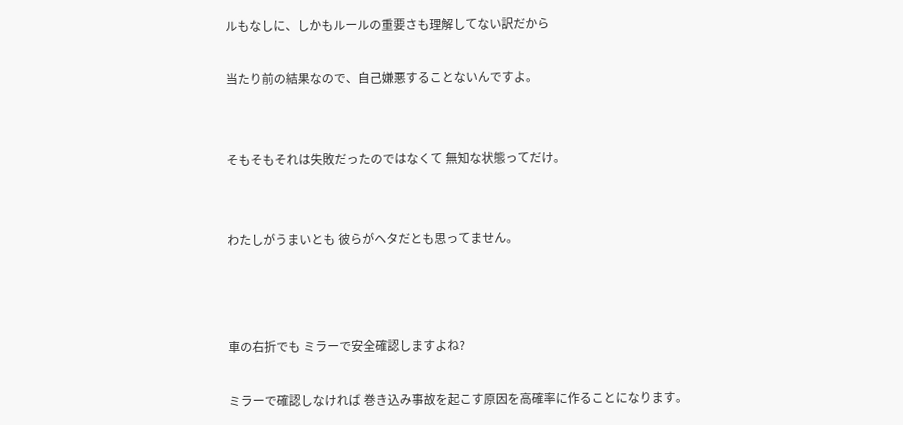ルもなしに、しかもルールの重要さも理解してない訳だから

当たり前の結果なので、自己嫌悪することないんですよ。


そもそもそれは失敗だったのではなくて 無知な状態ってだけ。


わたしがうまいとも 彼らがヘタだとも思ってません。



車の右折でも ミラーで安全確認しますよね?

ミラーで確認しなければ 巻き込み事故を起こす原因を高確率に作ることになります。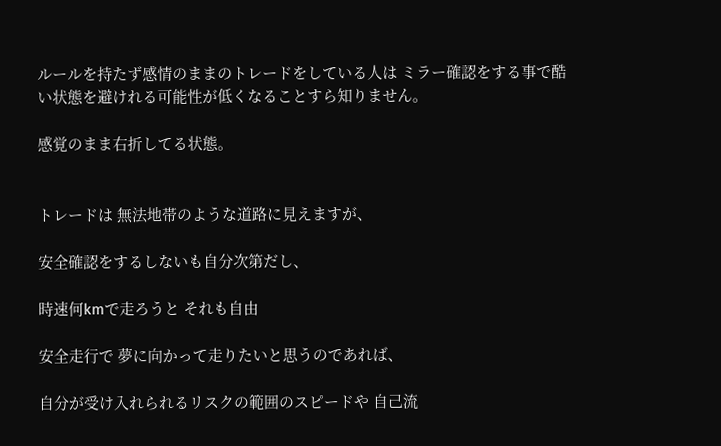ルールを持たず感情のままのトレードをしている人は ミラー確認をする事で酷い状態を避けれる可能性が低くなることすら知りません。

感覚のまま右折してる状態。


トレードは 無法地帯のような道路に見えますが、

安全確認をするしないも自分次第だし、

時速何kmで走ろうと それも自由

安全走行で 夢に向かって走りたいと思うのであれば、

自分が受け入れられるリスクの範囲のスピードや 自己流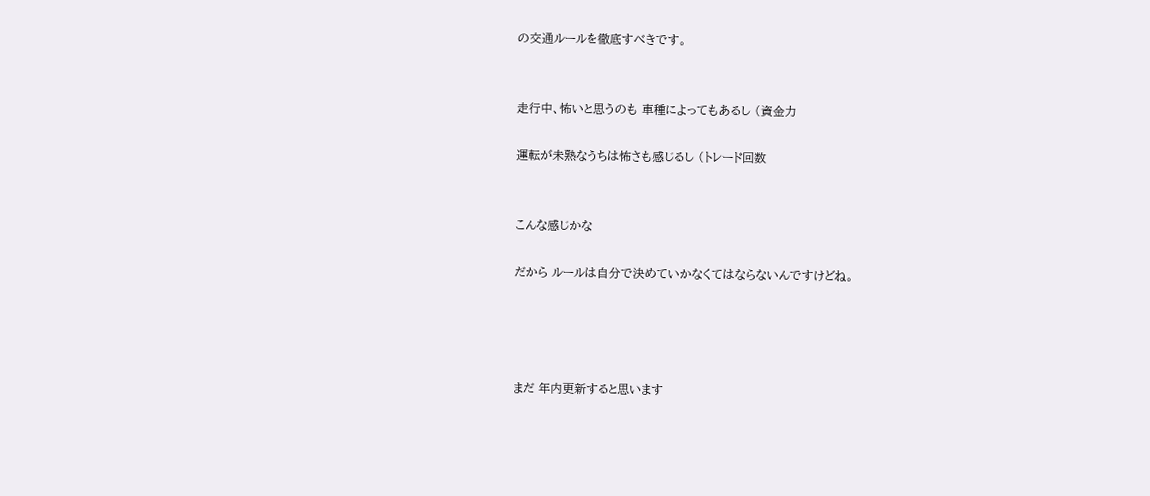の交通ルールを徹底すべきです。


走行中、怖いと思うのも 車種によってもあるし (資金力

運転が未熟なうちは怖さも感じるし (トレード回数


こんな感じかな

だから ルールは自分で決めていかなくてはならないんですけどね。




まだ 年内更新すると思います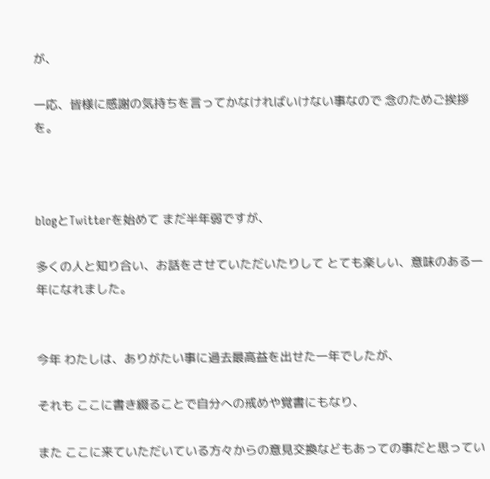が、

一応、皆様に感謝の気持ちを言ってかなければいけない事なので 念のためご挨拶を。



blogとTwitterを始めて まだ半年弱ですが、

多くの人と知り合い、お話をさせていただいたりして とても楽しい、意味のある一年になれました。


今年 わたしは、ありがたい事に過去最高益を出せた一年でしたが、

それも ここに書き綴ることで自分への戒めや覚書にもなり、

また ここに来ていただいている方々からの意見交換などもあっての事だと思ってい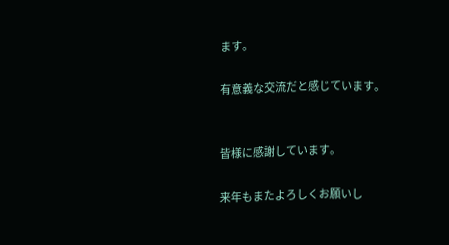ます。

有意義な交流だと感じています。


皆様に感謝しています。

来年もまたよろしくお願いし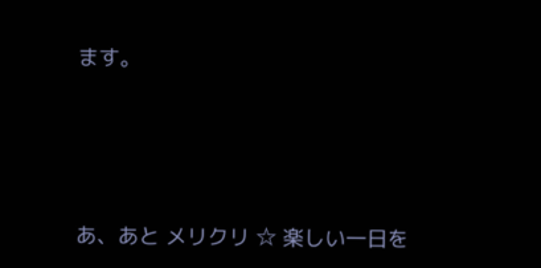ます。




あ、あと メリクリ ☆ 楽しい一日を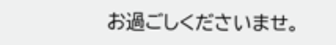お過ごしくださいませ。